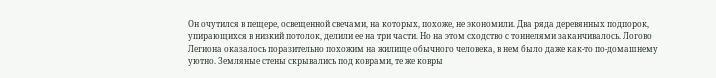Он очутился в пещере, освещенной свечами, на которых, похоже, не экономили. Два ряда деревянных подпорок, упирающихся в низкий потолок, делили ее на три части. Но на этом сходство с тоннелями заканчивалось. Логово Легиона оказалось поразительно похожим на жилище обычного человека, в нем было даже как-то по-домашнему уютно. Земляные стены скрывались под коврами, те же ковры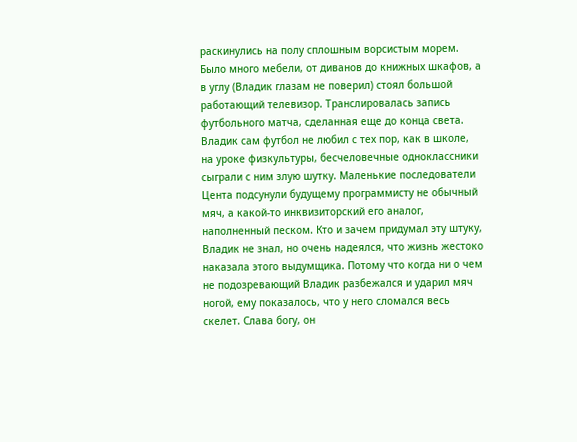раскинулись на полу сплошным ворсистым морем. Было много мебели, от диванов до книжных шкафов, а в углу (Владик глазам не поверил) стоял большой работающий телевизор. Транслировалась запись футбольного матча, сделанная еще до конца света. Владик сам футбол не любил с тех пор, как в школе, на уроке физкультуры, бесчеловечные одноклассники сыграли с ним злую шутку. Маленькие последователи Цента подсунули будущему программисту не обычный мяч, а какой-то инквизиторский его аналог, наполненный песком. Кто и зачем придумал эту штуку, Владик не знал, но очень надеялся, что жизнь жестоко наказала этого выдумщика. Потому что когда ни о чем не подозревающий Владик разбежался и ударил мяч ногой, ему показалось, что у него сломался весь скелет. Слава богу, он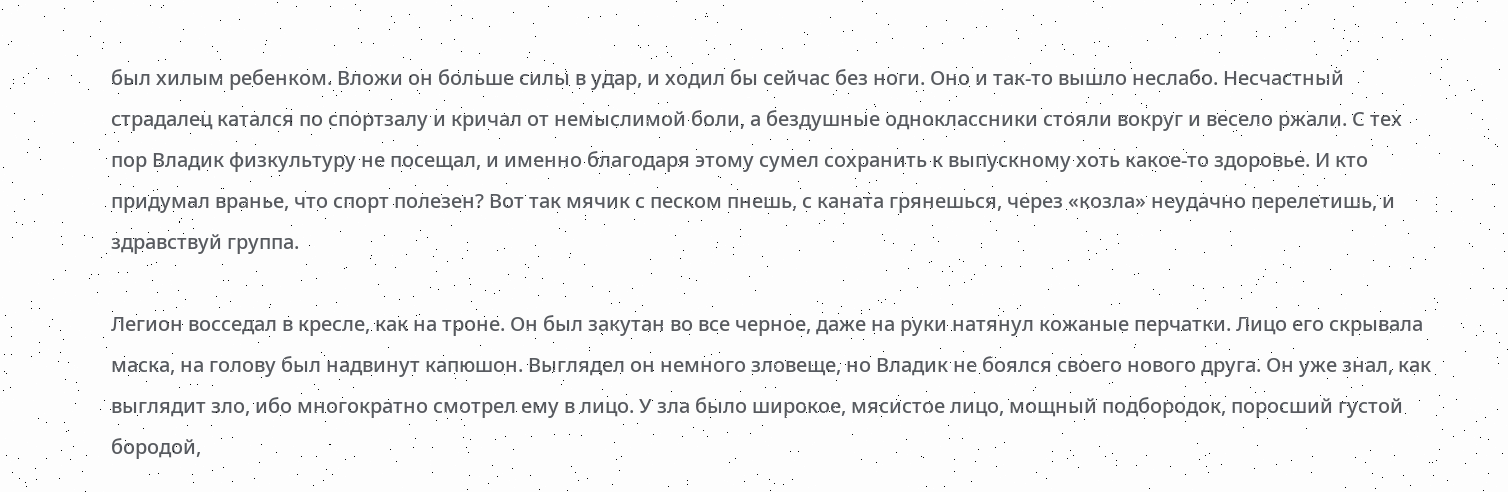был хилым ребенком. Вложи он больше силы в удар, и ходил бы сейчас без ноги. Оно и так-то вышло неслабо. Несчастный страдалец катался по спортзалу и кричал от немыслимой боли, а бездушные одноклассники стояли вокруг и весело ржали. С тех пор Владик физкультуру не посещал, и именно благодаря этому сумел сохранить к выпускному хоть какое-то здоровье. И кто придумал вранье, что спорт полезен? Вот так мячик с песком пнешь, с каната грянешься, через «козла» неудачно перелетишь, и здравствуй группа.

Легион восседал в кресле, как на троне. Он был закутан во все черное, даже на руки натянул кожаные перчатки. Лицо его скрывала маска, на голову был надвинут капюшон. Выглядел он немного зловеще, но Владик не боялся своего нового друга. Он уже знал, как выглядит зло, ибо многократно смотрел ему в лицо. У зла было широкое, мясистое лицо, мощный подбородок, поросший густой бородой,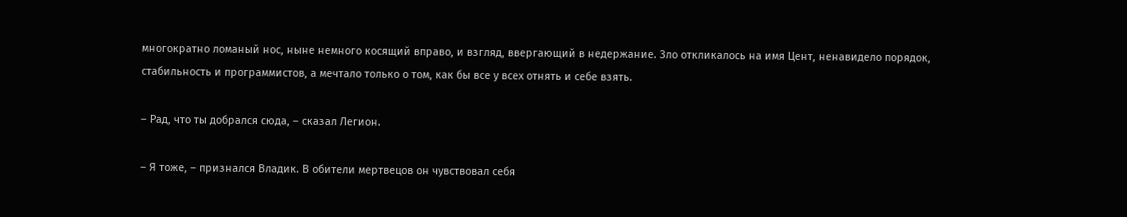многократно ломаный нос, ныне немного косящий вправо, и взгляд, ввергающий в недержание. Зло откликалось на имя Цент, ненавидело порядок, стабильность и программистов, а мечтало только о том, как бы все у всех отнять и себе взять.

– Рад, что ты добрался сюда, – сказал Легион.

– Я тоже, – признался Владик. В обители мертвецов он чувствовал себя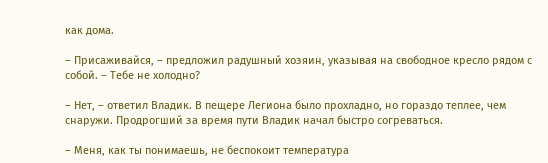как дома.

– Присаживайся, – предложил радушный хозяин, указывая на свободное кресло рядом с собой. – Тебе не холодно?

– Нет, – ответил Владик. В пещере Легиона было прохладно, но гораздо теплее, чем снаружи. Продрогший за время пути Владик начал быстро согреваться.

– Меня, как ты понимаешь, не беспокоит температура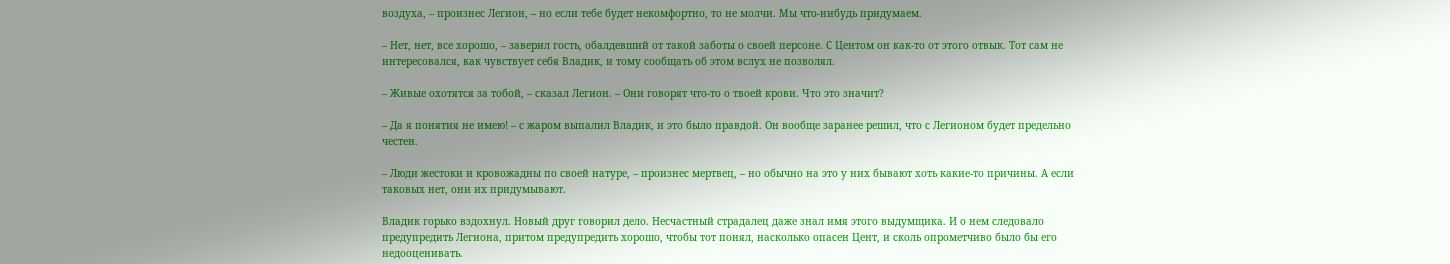воздуха, – произнес Легион, – но если тебе будет некомфортно, то не молчи. Мы что-нибудь придумаем.

– Нет, нет, все хорошо, – заверил гость, обалдевший от такой заботы о своей персоне. С Центом он как-то от этого отвык. Тот сам не интересовался, как чувствует себя Владик, и тому сообщать об этом вслух не позволял.

– Живые охотятся за тобой, – сказал Легион. – Они говорят что-то о твоей крови. Что это значит?

– Да я понятия не имею! – с жаром выпалил Владик, и это было правдой. Он вообще заранее решил, что с Легионом будет предельно честен.

– Люди жестоки и кровожадны по своей натуре, – произнес мертвец, – но обычно на это у них бывают хоть какие-то причины. А если таковых нет, они их придумывают.

Владик горько вздохнул. Новый друг говорил дело. Несчастный страдалец даже знал имя этого выдумщика. И о нем следовало предупредить Легиона, притом предупредить хорошо, чтобы тот понял, насколько опасен Цент, и сколь опрометчиво было бы его недооценивать.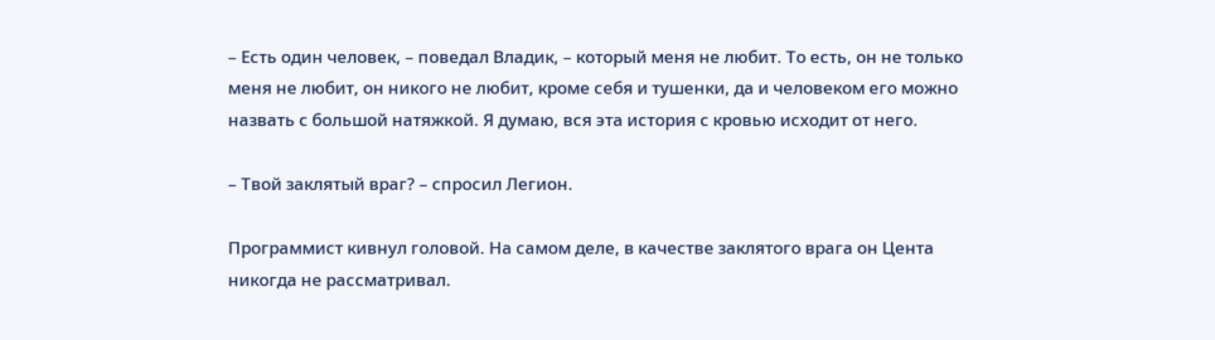– Есть один человек, – поведал Владик, – который меня не любит. То есть, он не только меня не любит, он никого не любит, кроме себя и тушенки, да и человеком его можно назвать с большой натяжкой. Я думаю, вся эта история с кровью исходит от него.

– Твой заклятый враг? – спросил Легион.

Программист кивнул головой. На самом деле, в качестве заклятого врага он Цента никогда не рассматривал.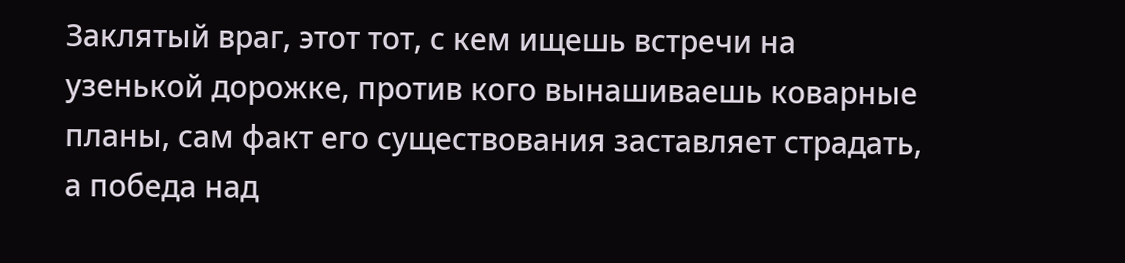Заклятый враг, этот тот, с кем ищешь встречи на узенькой дорожке, против кого вынашиваешь коварные планы, сам факт его существования заставляет страдать, а победа над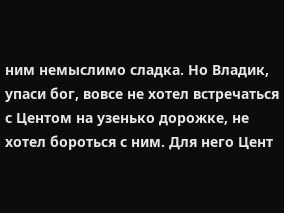ним немыслимо сладка. Но Владик, упаси бог, вовсе не хотел встречаться с Центом на узенько дорожке, не хотел бороться с ним. Для него Цент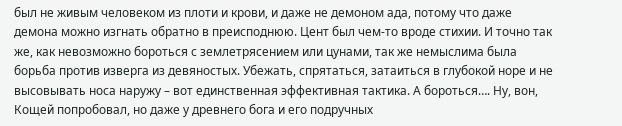был не живым человеком из плоти и крови, и даже не демоном ада, потому что даже демона можно изгнать обратно в преисподнюю. Цент был чем-то вроде стихии. И точно так же, как невозможно бороться с землетрясением или цунами, так же немыслима была борьба против изверга из девяностых. Убежать, спрятаться, затаиться в глубокой норе и не высовывать носа наружу – вот единственная эффективная тактика. А бороться…. Ну, вон, Кощей попробовал, но даже у древнего бога и его подручных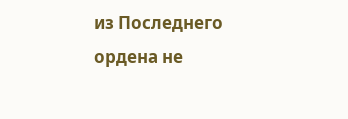из Последнего ордена не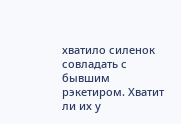хватило силенок совладать с бывшим рэкетиром. Хватит ли их у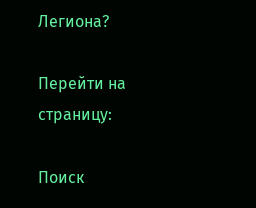Легиона?

Перейти на страницу:

Поиск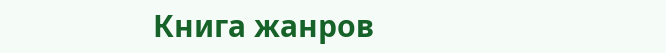Книга жанров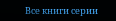Все книги серии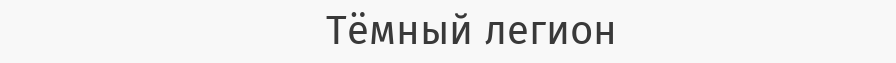Тёмный легион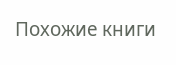Похожие книги